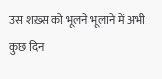उस शख़्स को भूलने भूलाने में अभी कुछ दिन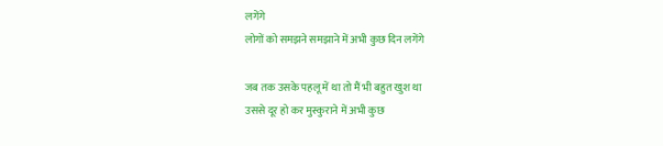लगेंगे
लोगों को समझने समझाने में अभी कुछ दिन लगेंगे

जब तक उसके पहलू में था तो मैं भी बहुत खुश था
उससे दूर हो कर मुस्कुराने में अभी कुछ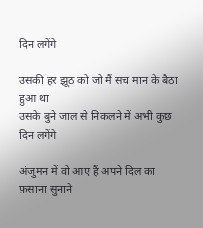दिन लगेंगे

उसकी हर झूठ को जो मैं सच मान के बैठा हुआ था
उसके बुने जाल से निकलने में अभी कुछ दिन लगेंगे

अंजुमन में वो आए हैं अपने दिल का फ़साना सुनाने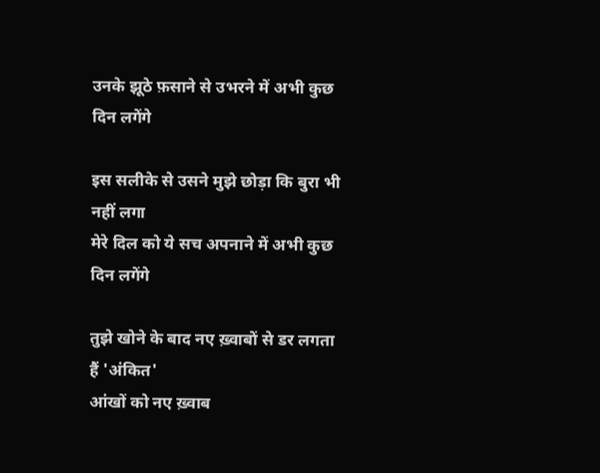उनके झूठे फ़साने से उभरने में अभी कुछ दिन लगेंगे

इस सलीके से उसने मुझे छोड़ा कि बुरा भी नहीं लगा
मेरे दिल को ये सच अपनाने में अभी कुछ दिन लगेंगे

तुझे खोने के बाद नए ख़्वाबों से डर लगता हैं 'अंकित'
आंखों को नए ख़्वाब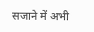सजाने में अभी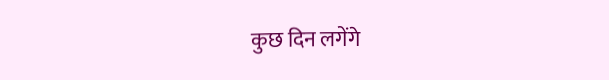कुछ दिन लगेंगे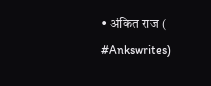• अंकित राज ( #Ankswrites)